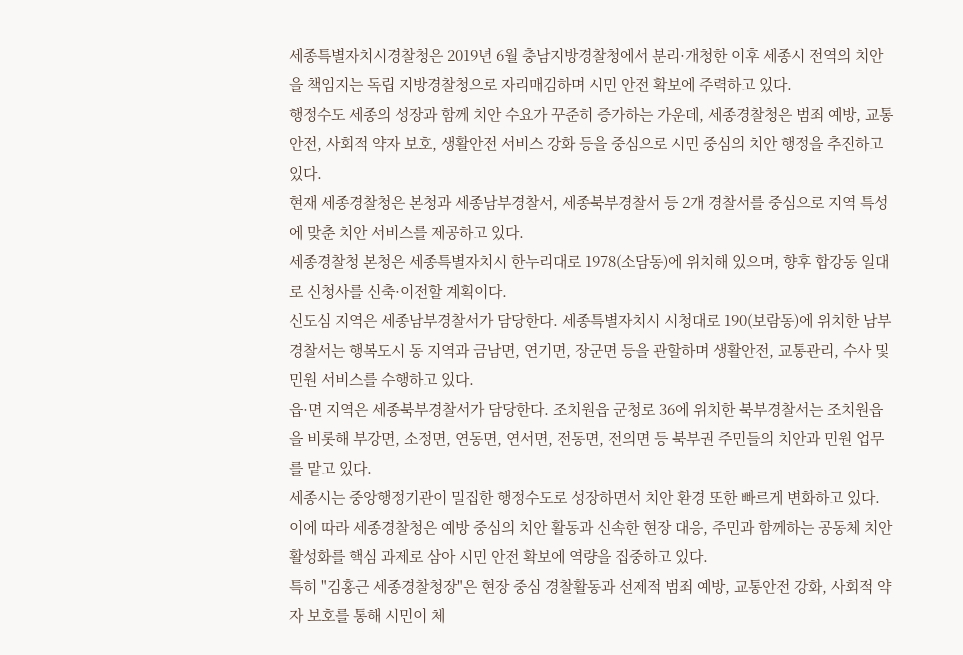세종특별자치시경찰청은 2019년 6월 충남지방경찰청에서 분리·개청한 이후 세종시 전역의 치안을 책임지는 독립 지방경찰청으로 자리매김하며 시민 안전 확보에 주력하고 있다.
행정수도 세종의 성장과 함께 치안 수요가 꾸준히 증가하는 가운데, 세종경찰청은 범죄 예방, 교통안전, 사회적 약자 보호, 생활안전 서비스 강화 등을 중심으로 시민 중심의 치안 행정을 추진하고 있다.
현재 세종경찰청은 본청과 세종남부경찰서, 세종북부경찰서 등 2개 경찰서를 중심으로 지역 특성에 맞춘 치안 서비스를 제공하고 있다.
세종경찰청 본청은 세종특별자치시 한누리대로 1978(소담동)에 위치해 있으며, 향후 합강동 일대로 신청사를 신축·이전할 계획이다.
신도심 지역은 세종남부경찰서가 담당한다. 세종특별자치시 시청대로 190(보람동)에 위치한 남부경찰서는 행복도시 동 지역과 금남면, 연기면, 장군면 등을 관할하며 생활안전, 교통관리, 수사 및 민원 서비스를 수행하고 있다.
읍·면 지역은 세종북부경찰서가 담당한다. 조치원읍 군청로 36에 위치한 북부경찰서는 조치원읍을 비롯해 부강면, 소정면, 연동면, 연서면, 전동면, 전의면 등 북부권 주민들의 치안과 민원 업무를 맡고 있다.
세종시는 중앙행정기관이 밀집한 행정수도로 성장하면서 치안 환경 또한 빠르게 변화하고 있다. 이에 따라 세종경찰청은 예방 중심의 치안 활동과 신속한 현장 대응, 주민과 함께하는 공동체 치안 활성화를 핵심 과제로 삼아 시민 안전 확보에 역량을 집중하고 있다.
특히 "김홍근 세종경찰청장"은 현장 중심 경찰활동과 선제적 범죄 예방, 교통안전 강화, 사회적 약자 보호를 통해 시민이 체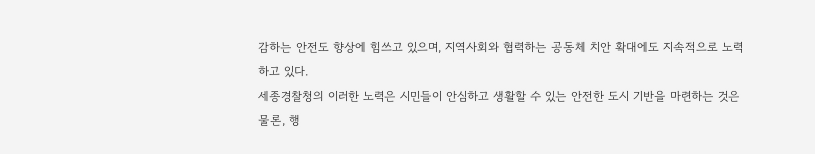감하는 안전도 향상에 힘쓰고 있으며, 지역사회와 협력하는 공동체 치안 확대에도 지속적으로 노력하고 있다.
세종경찰청의 이러한 노력은 시민들이 안심하고 생활할 수 있는 안전한 도시 기반을 마련하는 것은 물론, 행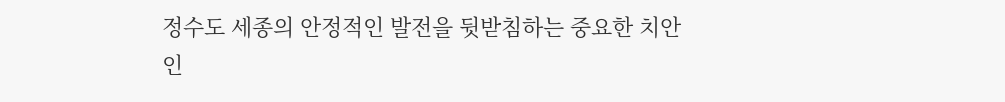정수도 세종의 안정적인 발전을 뒷받침하는 중요한 치안 인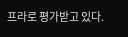프라로 평가받고 있다.